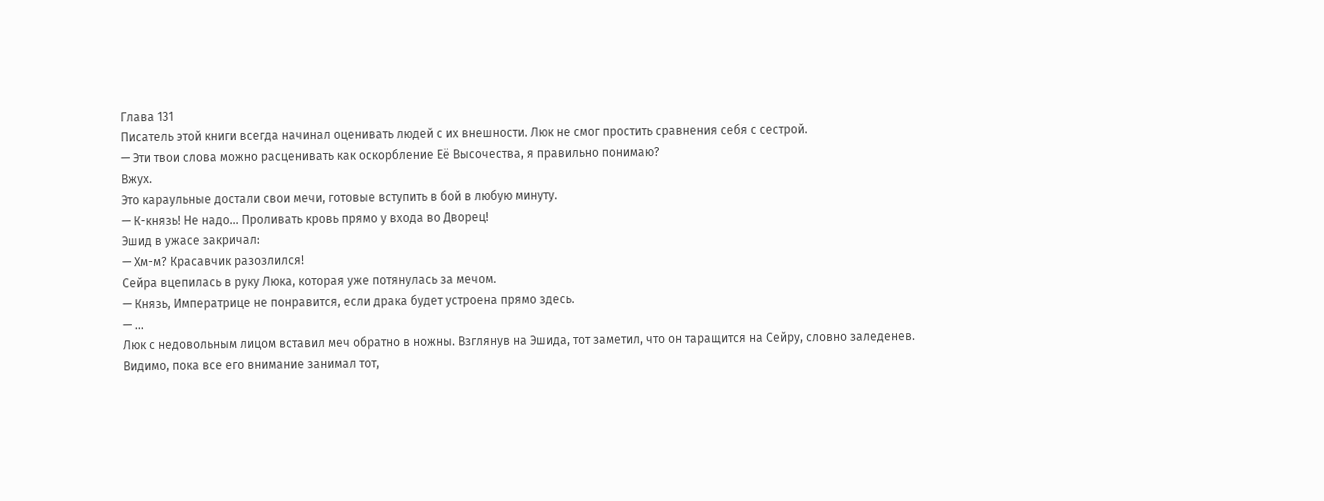Глава 131
Писатель этой книги всегда начинал оценивать людей с их внешности. Люк не смог простить сравнения себя с сестрой.
— Эти твои слова можно расценивать как оскорбление Её Высочества, я правильно понимаю?
Вжух.
Это караульные достали свои мечи, готовые вступить в бой в любую минуту.
— К-князь! Не надо... Проливать кровь прямо у входа во Дворец!
Эшид в ужасе закричал:
— Хм-м? Красавчик разозлился!
Сейра вцепилась в руку Люка, которая уже потянулась за мечом.
— Князь, Императрице не понравится, если драка будет устроена прямо здесь.
— ...
Люк с недовольным лицом вставил меч обратно в ножны. Взглянув на Эшида, тот заметил, что он таращится на Сейру, словно заледенев.
Видимо, пока все его внимание занимал тот,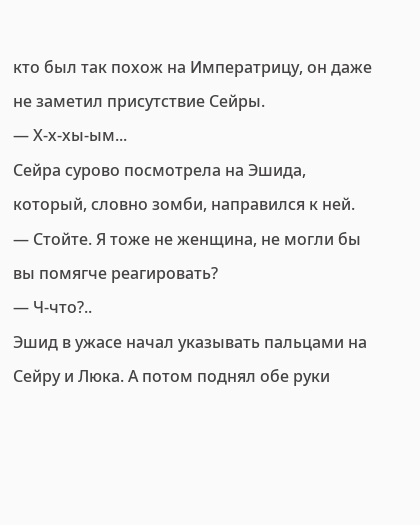кто был так похож на Императрицу, он даже не заметил присутствие Сейры.
— Х-х-хы-ым...
Сейра сурово посмотрела на Эшида, который, словно зомби, направился к ней.
— Стойте. Я тоже не женщина, не могли бы вы помягче реагировать?
— Ч-что?..
Эшид в ужасе начал указывать пальцами на Сейру и Люка. А потом поднял обе руки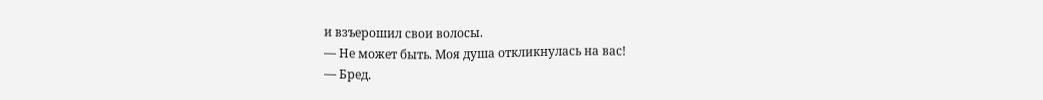и взъерошил свои волосы.
— Не может быть. Моя душа откликнулась на вас!
— Бред.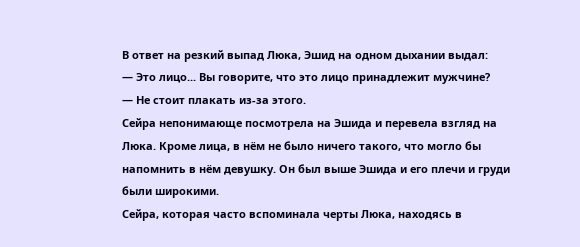В ответ на резкий выпад Люка, Эшид на одном дыхании выдал:
— Это лицо... Вы говорите, что это лицо принадлежит мужчине?
— Не стоит плакать из-за этого.
Сейра непонимающе посмотрела на Эшида и перевела взгляд на Люка. Кроме лица, в нём не было ничего такого, что могло бы напомнить в нём девушку. Он был выше Эшида и его плечи и груди были широкими.
Сейра, которая часто вспоминала черты Люка, находясь в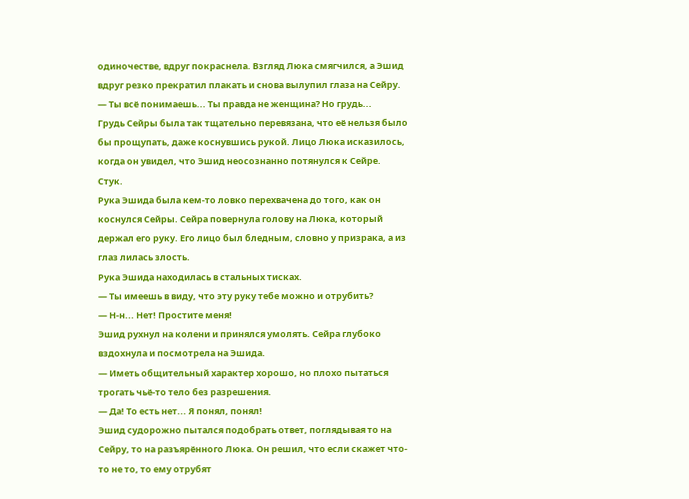одиночестве, вдруг покраснела. Взгляд Люка смягчился, а Эшид вдруг резко прекратил плакать и снова вылупил глаза на Сейру.
— Ты всё понимаешь... Ты правда не женщина? Но грудь...
Грудь Сейры была так тщательно перевязана, что её нельзя было бы прощупать, даже коснувшись рукой. Лицо Люка исказилось, когда он увидел, что Эшид неосознанно потянулся к Сейре.
Стук.
Рука Эшида была кем-то ловко перехвачена до того, как он коснулся Сейры. Сейра повернула голову на Люка, который держал его руку. Его лицо был бледным, словно у призрака, а из глаз лилась злость.
Рука Эшида находилась в стальных тисках.
— Ты имеешь в виду, что эту руку тебе можно и отрубить?
— Н-н... Нет! Простите меня!
Эшид рухнул на колени и принялся умолять. Сейра глубоко вздохнула и посмотрела на Эшида.
— Иметь общительный характер хорошо, но плохо пытаться трогать чьё-то тело без разрешения.
— Да! То есть нет... Я понял, понял!
Эшид судорожно пытался подобрать ответ, поглядывая то на Сейру, то на разъярённого Люка. Он решил, что если скажет что-то не то, то ему отрубят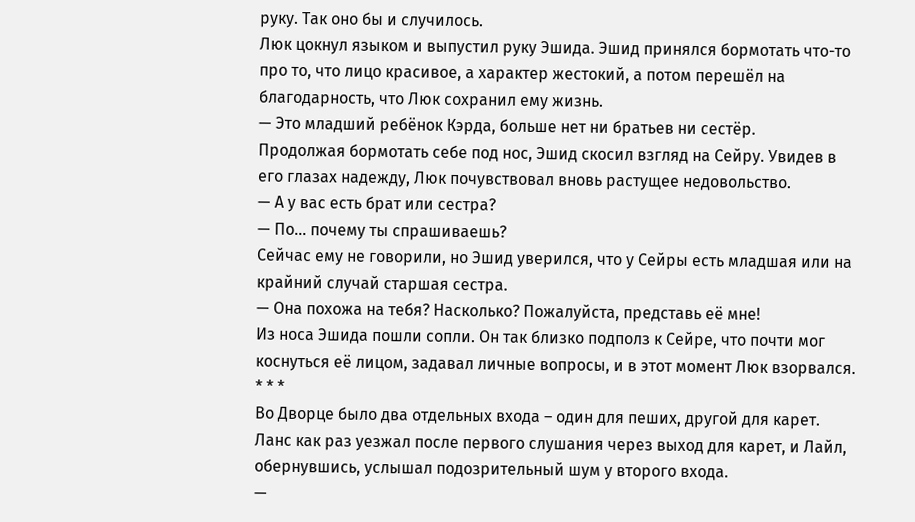руку. Так оно бы и случилось.
Люк цокнул языком и выпустил руку Эшида. Эшид принялся бормотать что-то про то, что лицо красивое, а характер жестокий, а потом перешёл на благодарность, что Люк сохранил ему жизнь.
— Это младший ребёнок Кэрда, больше нет ни братьев ни сестёр.
Продолжая бормотать себе под нос, Эшид скосил взгляд на Сейру. Увидев в его глазах надежду, Люк почувствовал вновь растущее недовольство.
— А у вас есть брат или сестра?
— По... почему ты спрашиваешь?
Сейчас ему не говорили, но Эшид уверился, что у Сейры есть младшая или на крайний случай старшая сестра.
— Она похожа на тебя? Насколько? Пожалуйста, представь её мне!
Из носа Эшида пошли сопли. Он так близко подполз к Сейре, что почти мог коснуться её лицом, задавал личные вопросы, и в этот момент Люк взорвался.
* * *
Во Дворце было два отдельных входа – один для пеших, другой для карет. Ланс как раз уезжал после первого слушания через выход для карет, и Лайл, обернувшись, услышал подозрительный шум у второго входа.
—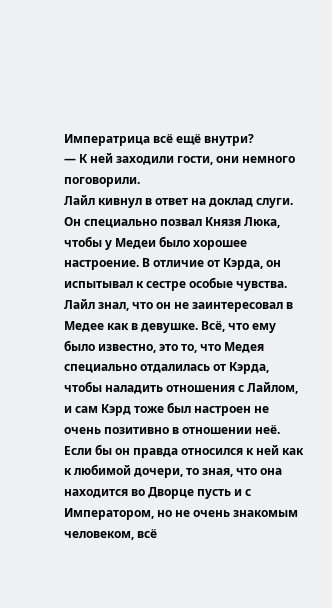Императрица всё ещё внутри?
— К ней заходили гости, они немного поговорили.
Лайл кивнул в ответ на доклад слуги.
Он специально позвал Князя Люка, чтобы у Медеи было хорошее настроение. В отличие от Кэрда, он испытывал к сестре особые чувства.
Лайл знал, что он не заинтересовал в Медее как в девушке. Всё, что ему было известно, это то, что Медея специально отдалилась от Кэрда, чтобы наладить отношения с Лайлом, и сам Кэрд тоже был настроен не очень позитивно в отношении неё.
Если бы он правда относился к ней как к любимой дочери, то зная, что она находится во Дворце пусть и с Императором, но не очень знакомым человеком, всё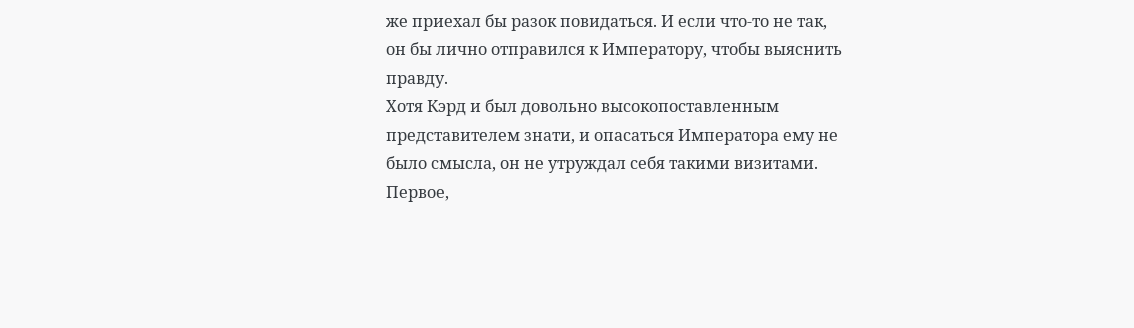же приехал бы разок повидаться. И если что-то не так, он бы лично отправился к Императору, чтобы выяснить правду.
Хотя Кэрд и был довольно высокопоставленным представителем знати, и опасаться Императора ему не было смысла, он не утруждал себя такими визитами. Первое,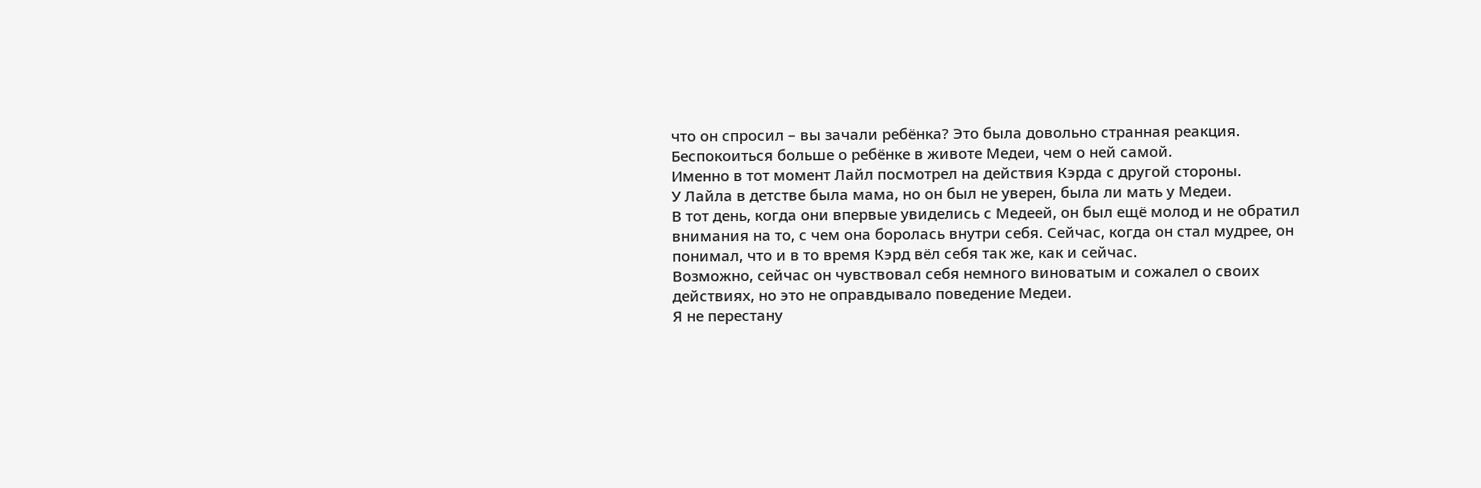что он спросил – вы зачали ребёнка? Это была довольно странная реакция. Беспокоиться больше о ребёнке в животе Медеи, чем о ней самой.
Именно в тот момент Лайл посмотрел на действия Кэрда с другой стороны.
У Лайла в детстве была мама, но он был не уверен, была ли мать у Медеи.
В тот день, когда они впервые увиделись с Медеей, он был ещё молод и не обратил внимания на то, с чем она боролась внутри себя. Сейчас, когда он стал мудрее, он понимал, что и в то время Кэрд вёл себя так же, как и сейчас.
Возможно, сейчас он чувствовал себя немного виноватым и сожалел о своих действиях, но это не оправдывало поведение Медеи.
Я не перестану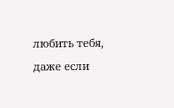любить тебя, даже если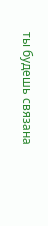ты будешь связана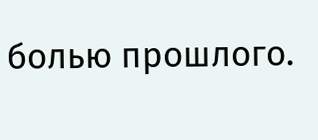болью прошлого.